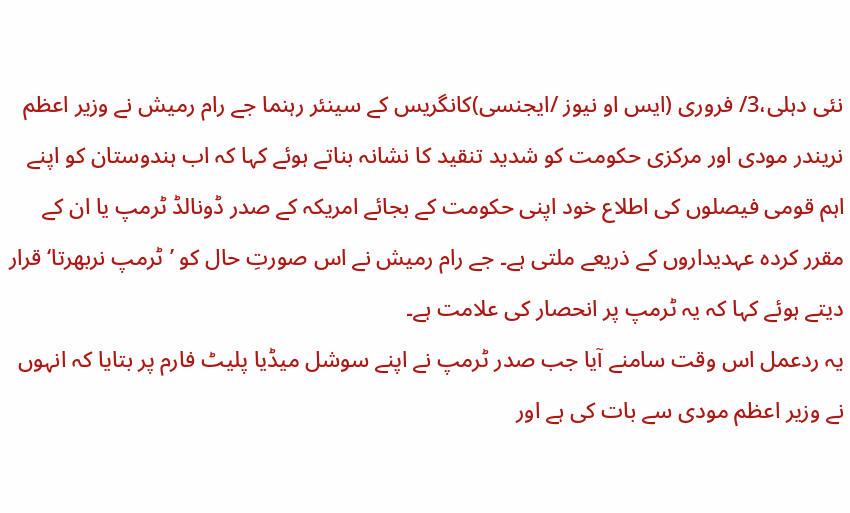نئی دہلی،3/ فروری (ایس او نیوز /ایجنسی)کانگریس کے سینئر رہنما جے رام رمیش نے وزیر اعظم نریندر مودی اور مرکزی حکومت کو شدید تنقید کا نشانہ بناتے ہوئے کہا کہ اب ہندوستان کو اپنے اہم قومی فیصلوں کی اطلاع خود اپنی حکومت کے بجائے امریکہ کے صدر ڈونالڈ ٹرمپ یا ان کے مقرر کردہ عہدیداروں کے ذریعے ملتی ہے۔ جے رام رمیش نے اس صورتِ حال کو ’ٹرمپ نربھرتا‘ قرار دیتے ہوئے کہا کہ یہ ٹرمپ پر انحصار کی علامت ہے۔
یہ ردعمل اس وقت سامنے آیا جب صدر ٹرمپ نے اپنے سوشل میڈیا پلیٹ فارم پر بتایا کہ انہوں نے وزیر اعظم مودی سے بات کی ہے اور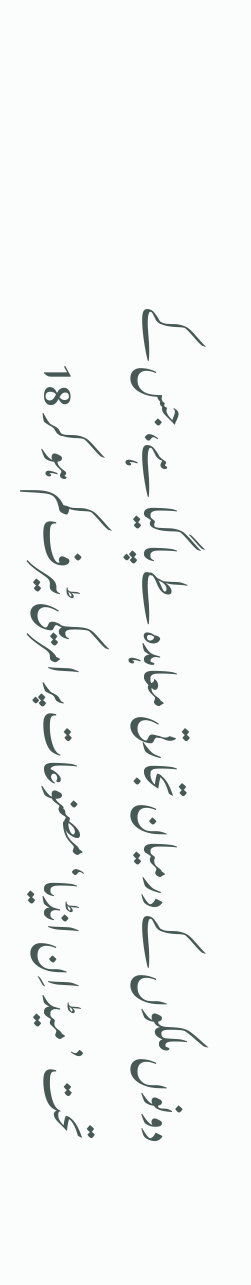دونوں ملکوں کے درمیان تجارتی معاہدہ طے پا گیا ہے، جس کے تحت ’میڈ اِن انڈیا‘ مصنوعات پر امریکی ٹیرف کم ہو کر 18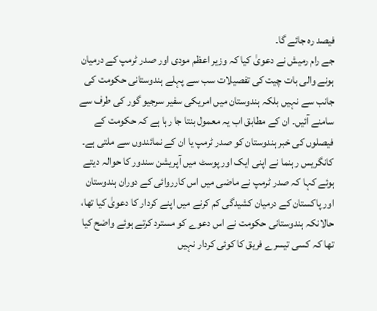فیصد رہ جائے گا۔
جے رام رمیش نے دعویٰ کیا کہ وزیر اعظم مودی اور صدر ٹرمپ کے درمیان ہونے والی بات چیت کی تفصیلات سب سے پہلے ہندوستانی حکومت کی جانب سے نہیں بلکہ ہندوستان میں امریکی سفیر سرجیو گور کی طرف سے سامنے آئیں۔ ان کے مطابق اب یہ معمول بنتا جا رہا ہے کہ حکومت کے فیصلوں کی خبر ہندوستان کو صدر ٹرمپ یا ان کے نمائندوں سے ملتی ہے۔
کانگریس رہنما نے اپنی ایک اور پوسٹ میں آپریشن سندور کا حوالہ دیتے ہوئے کہا کہ صدر ٹرمپ نے ماضی میں اس کارروائی کے دوران ہندوستان اور پاکستان کے درمیان کشیدگی کم کرنے میں اپنے کردار کا دعویٰ کیا تھا، حالانکہ ہندوستانی حکومت نے اس دعوے کو مسترد کرتے ہوئے واضح کیا تھا کہ کسی تیسرے فریق کا کوئی کردار نہیں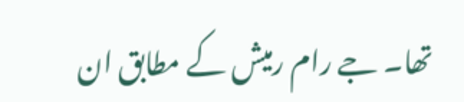تھا۔ جے رام رمیش کے مطابق ان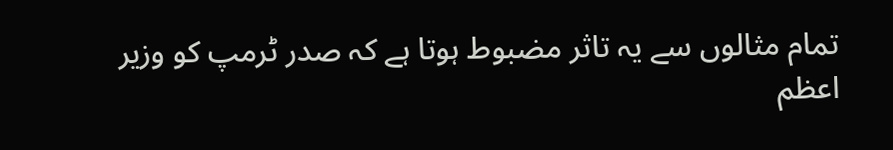تمام مثالوں سے یہ تاثر مضبوط ہوتا ہے کہ صدر ٹرمپ کو وزیر اعظم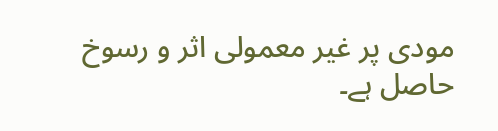مودی پر غیر معمولی اثر و رسوخ حاصل ہے۔